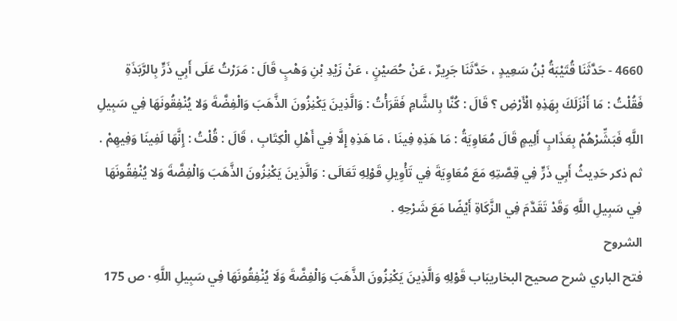4660 - حَدَّثَنَا قُتَيْبَةُ بْنُ سَعِيدٍ ، حَدَّثَنَا جَرِيرٌ ، عَنْ حُصَيْنٍ ، عَنْ زَيْدِ بْنِ وَهْبٍ قَالَ : مَرَرْتُ عَلَى أَبِي ذَرٍّ بِالرَّبَذَةِ فَقُلْتُ : مَا أَنْزَلَكَ بِهَذِهِ الْأَرْضِ ؟ قَالَ : كُنَّا بِالشَّامِ فَقَرَأْتُ : وَالَّذِينَ يَكْنِزُونَ الذَّهَبَ وَالْفِضَّةَ وَلا يُنْفِقُونَهَا فِي سَبِيلِ اللَّهِ فَبَشِّرْهُمْ بِعَذَابٍ أَلِيمٍ قَالَ مُعَاوِيَةُ : مَا هَذِهِ فِينَا ، مَا هَذِهِ إِلَّا فِي أَهْلِ الْكِتَابِ ، قَالَ : قُلْتُ : إِنَّهَا لَفِينَا وَفِيهِمْ . ثم ذكر حَدِيثُ أَبِي ذَرٍّ فِي قِصَّتِهِ مَعَ مُعَاوِيَةَ فِي تَأْوِيلِ قَوْلِهِ تَعَالَى : وَالَّذِينَ يَكْنِزُونَ الذَّهَبَ وَالْفِضَّةَ وَلا يُنْفِقُونَهَا فِي سَبِيلِ اللَّهِ وَقَدْ تَقَدَّمَ فِي الزَّكَاةِ أَيْضًا مَعَ شَرْحِهِ .
الشروح
فتح الباري شرح صحيح البخاريبَاب قَوْلِهِ وَالَّذِينَ يَكْنِزُونَ الذَّهَبَ وَالْفِضَّةَ وَلَا يُنْفِقُونَهَا فِي سَبِيلِ اللَّهِ · ص 175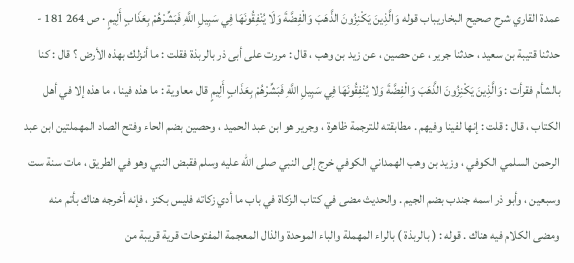عمدة القاري شرح صحيح البخاريباب قوله وَالَّذِينَ يَكْنِزُونَ الذَّهَبَ وَالْفِضَّةَ وَلَا يُنْفِقُونَهَا فِي سَبِيلِ اللَّهِ فَبَشِّرْهُمْ بِعَذَابٍ أَلِيمٍ · ص 264 181 - حدثنا قتيبة بن سعيد ، حدثنا جرير ، عن حصين ، عن زيد بن وهب ، قال : مررت على أبى ذر بالربذة فقلت : ما أنزلك بهذه الأرض ؟ قال : كنا بالشأم فقرأت : وَالَّذِينَ يَكْنِزُونَ الذَّهَبَ وَالْفِضَّةَ وَلا يُنْفِقُونَهَا فِي سَبِيلِ اللَّهِ فَبَشِّرْهُمْ بِعَذَابٍ أَلِيمٍ قال معاوية : ما هذه فينا ، ما هذه إلا في أهل الكتاب ، قال : قلت : إنها لفينا وفيهم . مطابقته للترجمة ظاهرة ، وجرير هو ابن عبد الحميد ، وحصين بضم الحاء وفتح الصاد المهملتين ابن عبد الرحمن السلمي الكوفي ، وزيد بن وهب الهمداني الكوفي خرج إلى النبي صلى الله عليه وسلم فقبض النبي وهو في الطريق ، مات سنة ست وسبعين ، وأبو ذر اسمه جندب بضم الجيم . والحديث مضى في كتاب الزكاة في باب ما أدي زكاته فليس بكنز ، فإنه أخرجه هناك بأتم منه ومضى الكلام فيه هناك . قوله : ( بالربذة ) بالراء المهملة والباء الموحدة والذال المعجمة المفتوحات قرية قريبة من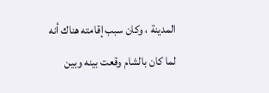المدينة ، وكان سبب إقامته هناك أنه لما كان بالشام وقعت بينه وبين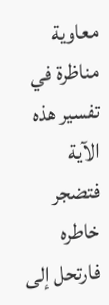معاوية مناظرة في تفسير هذه الآية فتضجر خاطره فارتحل إلى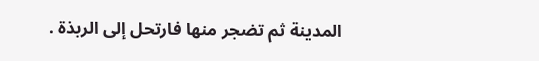المدينة ثم تضجر منها فارتحل إلى الربذة .